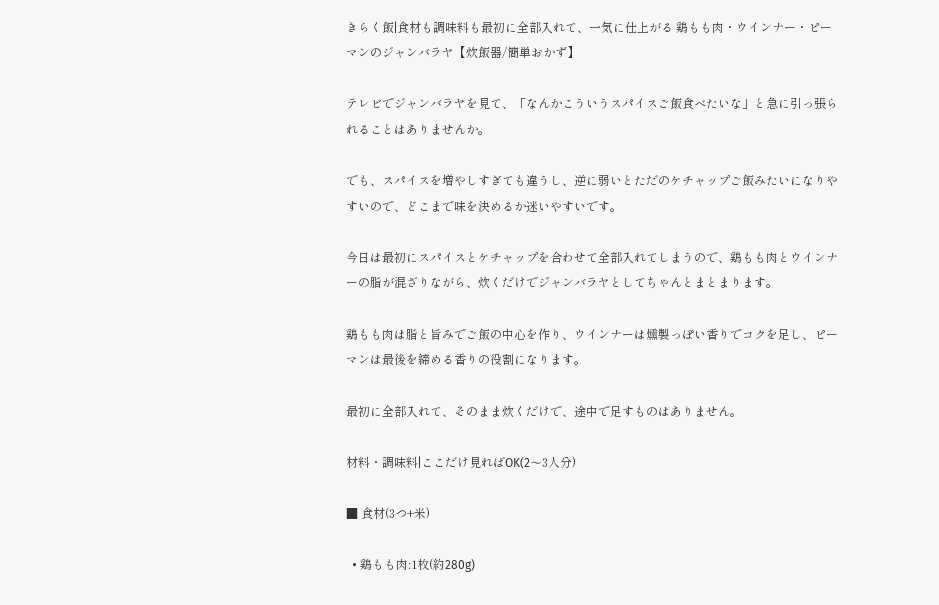きらく飯|食材も調味料も最初に全部入れて、一気に仕上がる 鶏もも肉・ウインナー・ピーマンのジャンバラヤ【炊飯器/簡単おかず】

テレビでジャンバラヤを見て、「なんかこういうスパイスご飯食べたいな」と急に引っ張られることはありませんか。

でも、スパイスを増やしすぎても違うし、逆に弱いとただのケチャップご飯みたいになりやすいので、どこまで味を決めるか迷いやすいです。

今日は最初にスパイスとケチャップを合わせて全部入れてしまうので、鶏もも肉とウインナーの脂が混ざりながら、炊くだけでジャンバラヤとしてちゃんとまとまります。

鶏もも肉は脂と旨みでご飯の中心を作り、ウインナーは燻製っぽい香りでコクを足し、ピーマンは最後を締める香りの役割になります。

最初に全部入れて、そのまま炊くだけで、途中で足すものはありません。

材料・調味料|ここだけ見ればOK(2〜3人分)

■ 食材(3つ+米)

  • 鶏もも肉:1枚(約280g)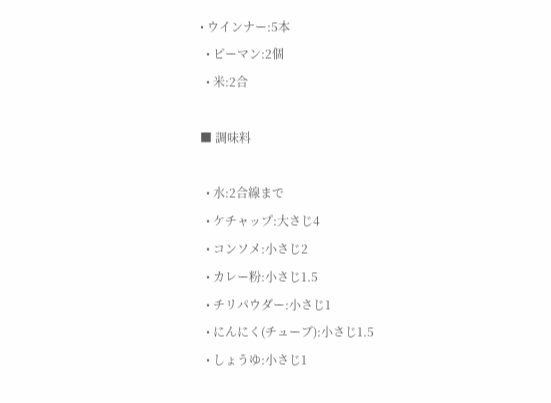• ウインナー:5本
  • ピーマン:2個
  • 米:2合

■ 調味料

  • 水:2合線まで
  • ケチャップ:大さじ4
  • コンソメ:小さじ2
  • カレー粉:小さじ1.5
  • チリパウダー:小さじ1
  • にんにく(チューブ):小さじ1.5
  • しょうゆ:小さじ1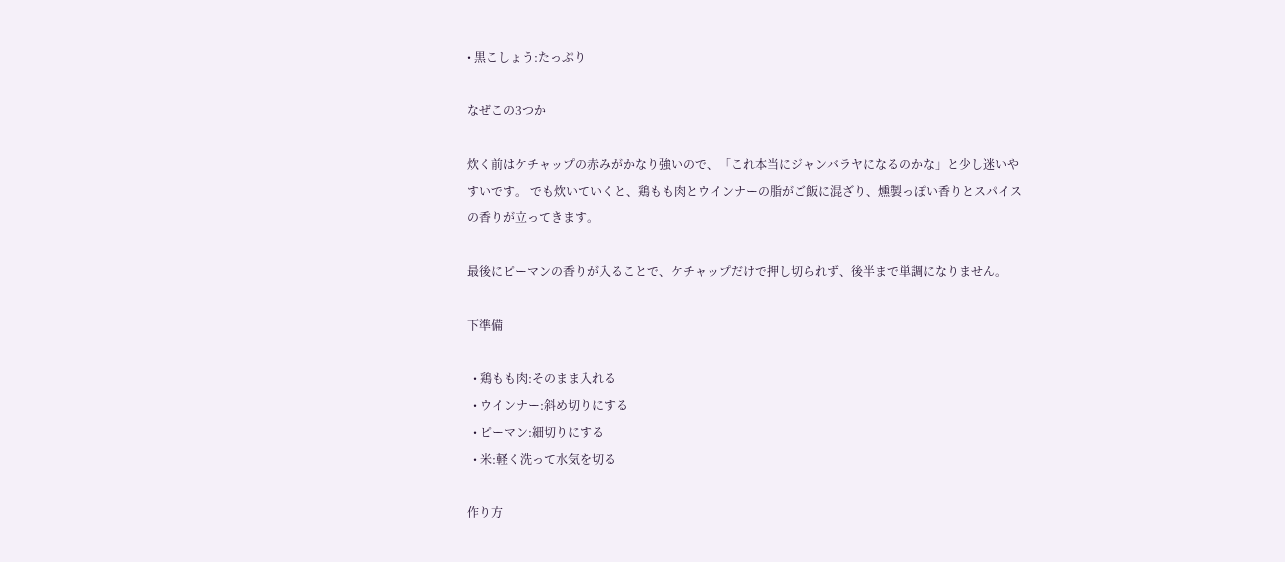• 黒こしょう:たっぷり

なぜこの3つか

炊く前はケチャップの赤みがかなり強いので、「これ本当にジャンバラヤになるのかな」と少し迷いやすいです。 でも炊いていくと、鶏もも肉とウインナーの脂がご飯に混ざり、燻製っぽい香りとスパイスの香りが立ってきます。

最後にピーマンの香りが入ることで、ケチャップだけで押し切られず、後半まで単調になりません。

下準備

  • 鶏もも肉:そのまま入れる
  • ウインナー:斜め切りにする
  • ピーマン:細切りにする
  • 米:軽く洗って水気を切る

作り方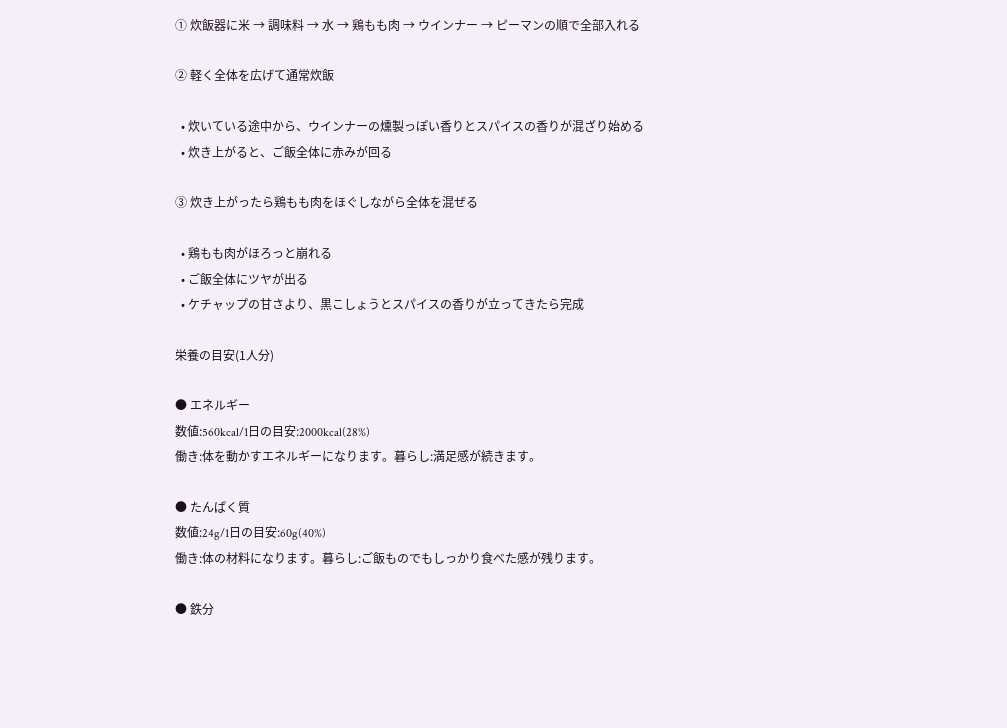① 炊飯器に米 → 調味料 → 水 → 鶏もも肉 → ウインナー → ピーマンの順で全部入れる

② 軽く全体を広げて通常炊飯

  • 炊いている途中から、ウインナーの燻製っぽい香りとスパイスの香りが混ざり始める
  • 炊き上がると、ご飯全体に赤みが回る

③ 炊き上がったら鶏もも肉をほぐしながら全体を混ぜる

  • 鶏もも肉がほろっと崩れる
  • ご飯全体にツヤが出る
  • ケチャップの甘さより、黒こしょうとスパイスの香りが立ってきたら完成

栄養の目安(1人分)

● エネルギー
数値:560kcal/1日の目安:2000kcal(28%)
働き:体を動かすエネルギーになります。暮らし:満足感が続きます。

● たんぱく質
数値:24g/1日の目安:60g(40%)
働き:体の材料になります。暮らし:ご飯ものでもしっかり食べた感が残ります。

● 鉄分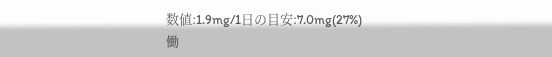数値:1.9mg/1日の目安:7.0mg(27%)
働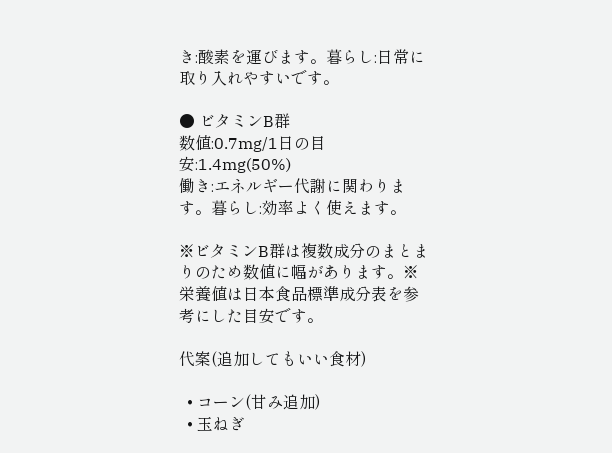き:酸素を運びます。暮らし:日常に取り入れやすいです。

● ビタミンB群
数値:0.7mg/1日の目安:1.4mg(50%)
働き:エネルギー代謝に関わります。暮らし:効率よく使えます。

※ビタミンB群は複数成分のまとまりのため数値に幅があります。※栄養値は日本食品標準成分表を参考にした目安です。

代案(追加してもいい食材)

  • コーン(甘み追加)
  • 玉ねぎ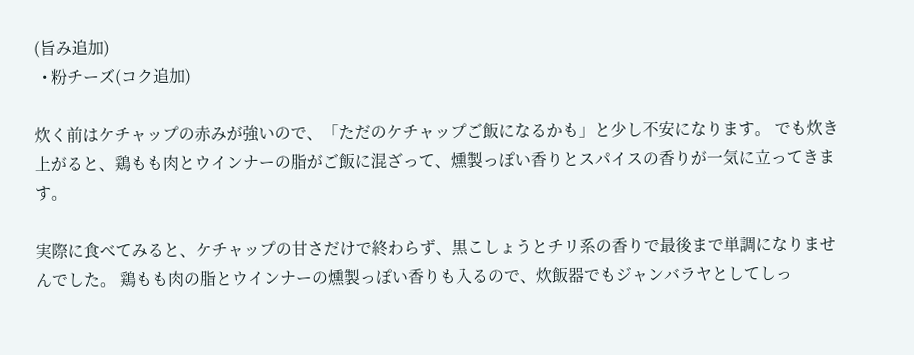(旨み追加)
  • 粉チーズ(コク追加)

炊く前はケチャップの赤みが強いので、「ただのケチャップご飯になるかも」と少し不安になります。 でも炊き上がると、鶏もも肉とウインナーの脂がご飯に混ざって、燻製っぽい香りとスパイスの香りが一気に立ってきます。

実際に食べてみると、ケチャップの甘さだけで終わらず、黒こしょうとチリ系の香りで最後まで単調になりませんでした。 鶏もも肉の脂とウインナーの燻製っぽい香りも入るので、炊飯器でもジャンバラヤとしてしっ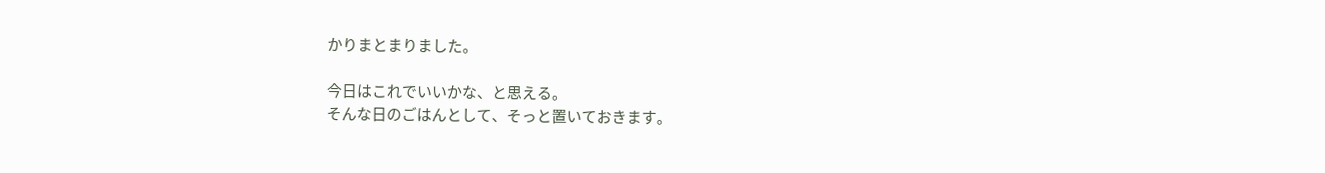かりまとまりました。

今日はこれでいいかな、と思える。
そんな日のごはんとして、そっと置いておきます。